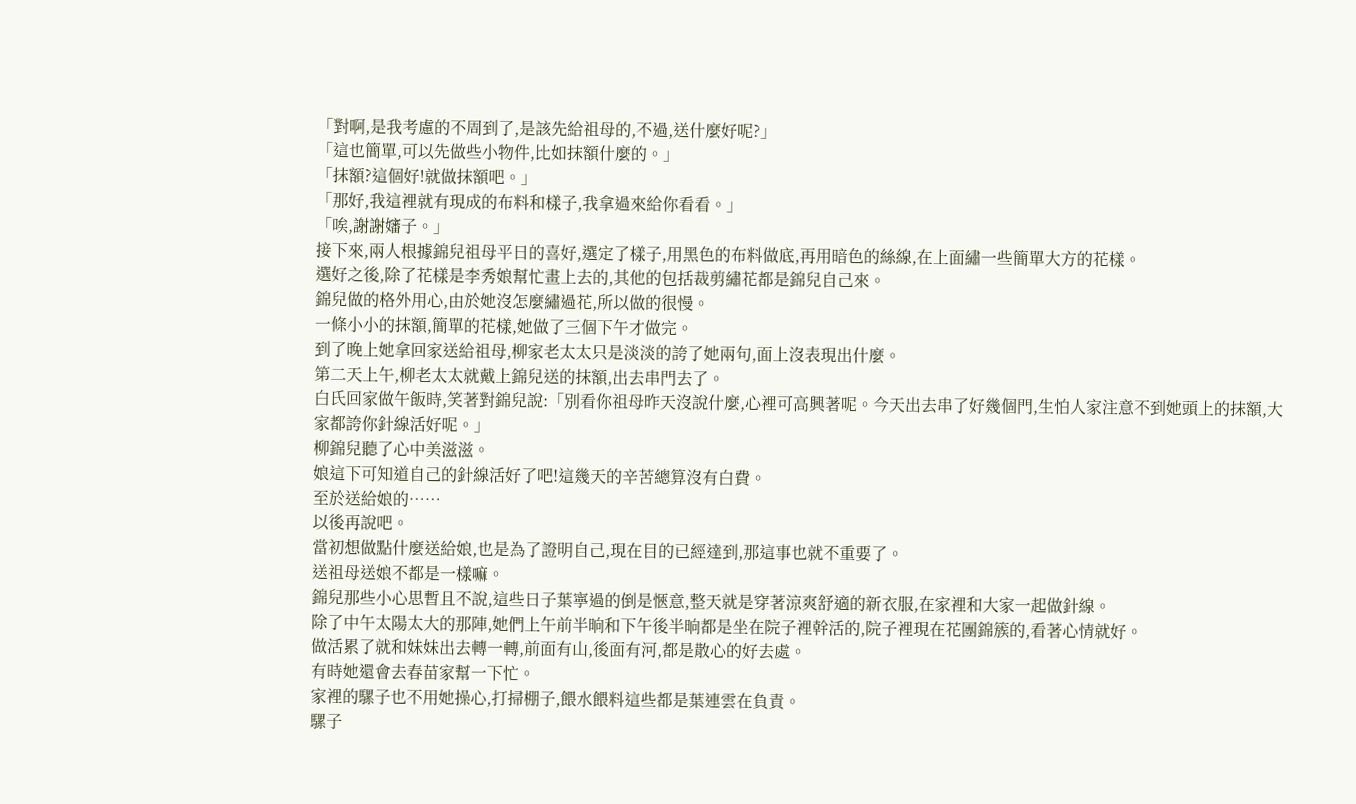「對啊,是我考慮的不周到了,是該先給祖母的,不過,送什麼好呢?」
「這也簡單,可以先做些小物件,比如抹額什麼的。」
「抹額?這個好!就做抹額吧。」
「那好,我這裡就有現成的布料和樣子,我拿過來給你看看。」
「唉,謝謝嬸子。」
接下來,兩人根據錦兒祖母平日的喜好,選定了樣子,用黑色的布料做底,再用暗色的絲線,在上面繡一些簡單大方的花樣。
選好之後,除了花樣是李秀娘幫忙畫上去的,其他的包括裁剪繡花都是錦兒自己來。
錦兒做的格外用心,由於她沒怎麼繡過花,所以做的很慢。
一條小小的抹額,簡單的花樣,她做了三個下午才做完。
到了晚上她拿回家送給祖母,柳家老太太只是淡淡的誇了她兩句,面上沒表現出什麼。
第二天上午,柳老太太就戴上錦兒送的抹額,出去串門去了。
白氏回家做午飯時,笑著對錦兒說:「別看你祖母昨天沒說什麼,心裡可高興著呢。今天出去串了好幾個門,生怕人家注意不到她頭上的抹額,大家都誇你針線活好呢。」
柳錦兒聽了心中美滋滋。
娘這下可知道自己的針線活好了吧!這幾天的辛苦總算沒有白費。
至於送給娘的……
以後再說吧。
當初想做點什麼送給娘,也是為了證明自己,現在目的已經達到,那這事也就不重要了。
送祖母送娘不都是一樣嘛。
錦兒那些小心思暫且不說,這些日子葉寧過的倒是愜意,整天就是穿著涼爽舒適的新衣服,在家裡和大家一起做針線。
除了中午太陽太大的那陣,她們上午前半晌和下午後半晌都是坐在院子裡幹活的,院子裡現在花團錦簇的,看著心情就好。
做活累了就和妹妹出去轉一轉,前面有山,後面有河,都是散心的好去處。
有時她還會去春苗家幫一下忙。
家裡的騾子也不用她操心,打掃棚子,餵水餵料這些都是葉連雲在負責。
騾子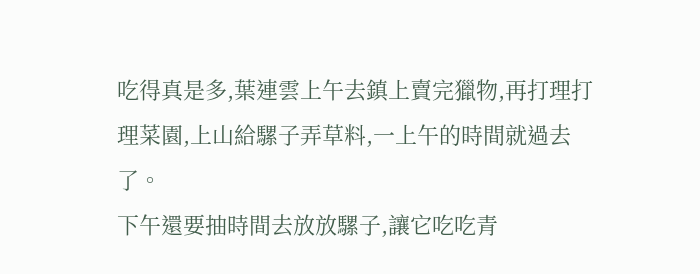吃得真是多,葉連雲上午去鎮上賣完獵物,再打理打理菜園,上山給騾子弄草料,一上午的時間就過去了。
下午還要抽時間去放放騾子,讓它吃吃青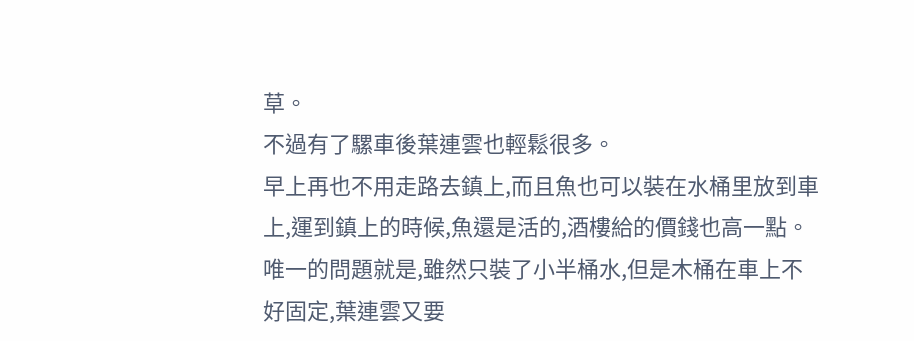草。
不過有了騾車後葉連雲也輕鬆很多。
早上再也不用走路去鎮上,而且魚也可以裝在水桶里放到車上,運到鎮上的時候,魚還是活的,酒樓給的價錢也高一點。
唯一的問題就是,雖然只裝了小半桶水,但是木桶在車上不好固定,葉連雲又要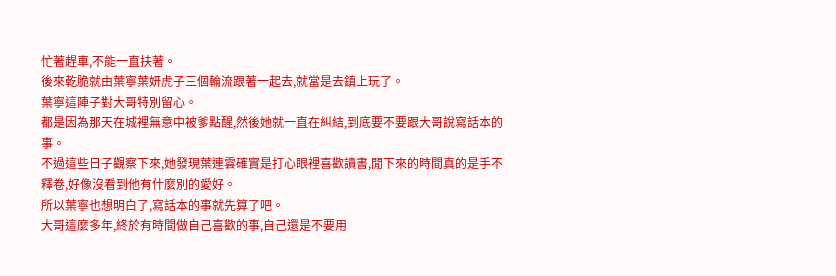忙著趕車,不能一直扶著。
後來乾脆就由葉寧葉妍虎子三個輪流跟著一起去,就當是去鎮上玩了。
葉寧這陣子對大哥特別留心。
都是因為那天在城裡無意中被爹點醒,然後她就一直在糾結,到底要不要跟大哥說寫話本的事。
不過這些日子觀察下來,她發現葉連雲確實是打心眼裡喜歡讀書,閒下來的時間真的是手不釋卷,好像沒看到他有什麼別的愛好。
所以葉寧也想明白了,寫話本的事就先算了吧。
大哥這麼多年,終於有時間做自己喜歡的事,自己還是不要用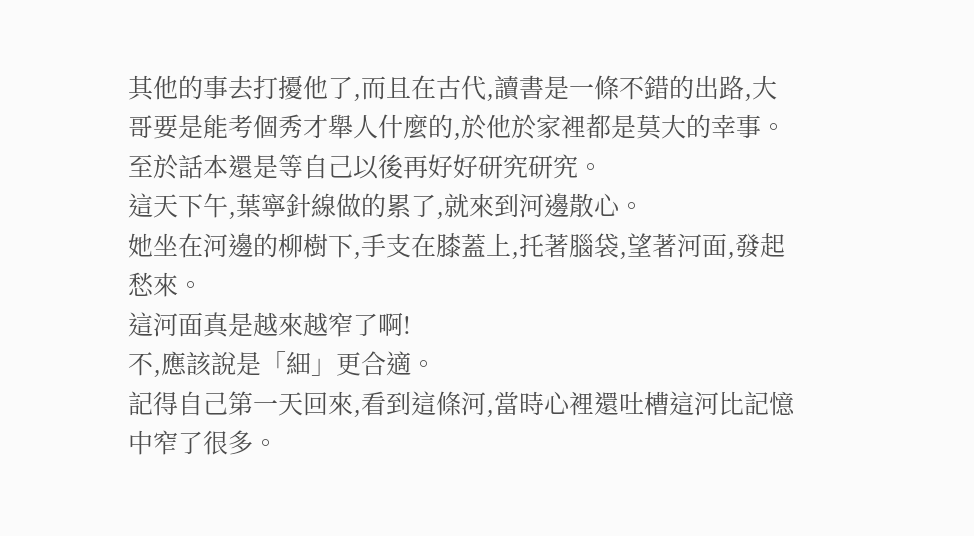其他的事去打擾他了,而且在古代,讀書是一條不錯的出路,大哥要是能考個秀才舉人什麼的,於他於家裡都是莫大的幸事。
至於話本還是等自己以後再好好研究研究。
這天下午,葉寧針線做的累了,就來到河邊散心。
她坐在河邊的柳樹下,手支在膝蓋上,托著腦袋,望著河面,發起愁來。
這河面真是越來越窄了啊!
不,應該說是「細」更合適。
記得自己第一天回來,看到這條河,當時心裡還吐槽這河比記憶中窄了很多。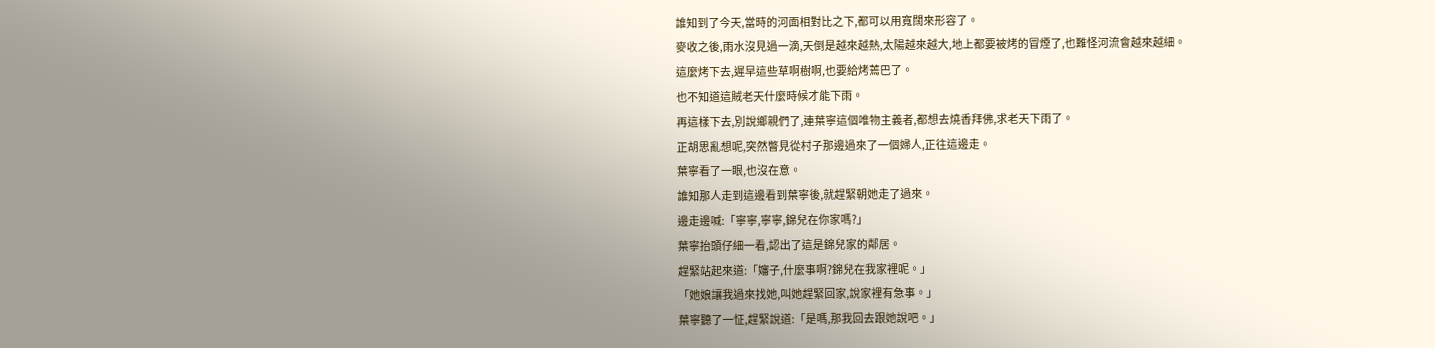誰知到了今天,當時的河面相對比之下,都可以用寬闊來形容了。
麥收之後,雨水沒見過一滴,天倒是越來越熱,太陽越來越大,地上都要被烤的冒煙了,也難怪河流會越來越細。
這麼烤下去,遲早這些草啊樹啊,也要給烤蔫巴了。
也不知道這賊老天什麼時候才能下雨。
再這樣下去,別說鄉親們了,連葉寧這個唯物主義者,都想去燒香拜佛,求老天下雨了。
正胡思亂想呢,突然瞥見從村子那邊過來了一個婦人,正往這邊走。
葉寧看了一眼,也沒在意。
誰知那人走到這邊看到葉寧後,就趕緊朝她走了過來。
邊走邊喊:「寧寧,寧寧,錦兒在你家嗎?」
葉寧抬頭仔細一看,認出了這是錦兒家的鄰居。
趕緊站起來道:「嬸子,什麼事啊?錦兒在我家裡呢。」
「她娘讓我過來找她,叫她趕緊回家,說家裡有急事。」
葉寧聽了一怔,趕緊說道:「是嗎,那我回去跟她說吧。」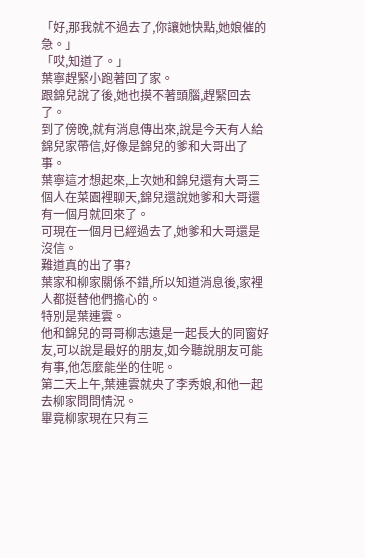「好,那我就不過去了,你讓她快點,她娘催的急。」
「哎,知道了。」
葉寧趕緊小跑著回了家。
跟錦兒說了後,她也摸不著頭腦,趕緊回去了。
到了傍晚,就有消息傳出來,說是今天有人給錦兒家帶信,好像是錦兒的爹和大哥出了事。
葉寧這才想起來,上次她和錦兒還有大哥三個人在菜園裡聊天,錦兒還說她爹和大哥還有一個月就回來了。
可現在一個月已經過去了,她爹和大哥還是沒信。
難道真的出了事?
葉家和柳家關係不錯,所以知道消息後,家裡人都挺替他們擔心的。
特別是葉連雲。
他和錦兒的哥哥柳志遠是一起長大的同窗好友,可以說是最好的朋友,如今聽說朋友可能有事,他怎麼能坐的住呢。
第二天上午,葉連雲就央了李秀娘,和他一起去柳家問問情況。
畢竟柳家現在只有三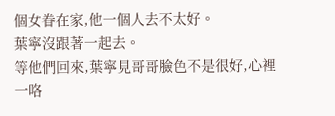個女眷在家,他一個人去不太好。
葉寧沒跟著一起去。
等他們回來,葉寧見哥哥臉色不是很好,心裡一咯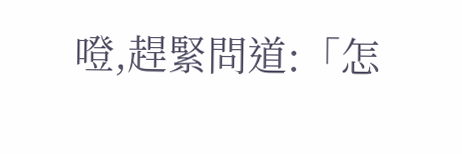噔,趕緊問道:「怎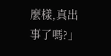麼樣,真出事了嗎?」